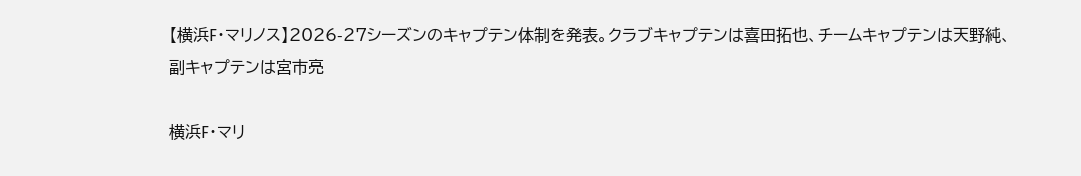【横浜F・マリノス】2026-27シーズンのキャプテン体制を発表。クラブキャプテンは喜田拓也、チームキャプテンは天野純、副キャプテンは宮市亮

横浜F・マリ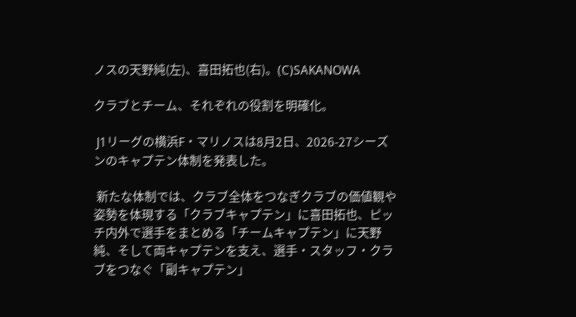ノスの天野純(左)、喜田拓也(右)。(C)SAKANOWA

クラブとチーム、それぞれの役割を明確化。

 J1リーグの横浜F・マリノスは8月2日、2026-27シーズンのキャプテン体制を発表した。

 新たな体制では、クラブ全体をつなぎクラブの価値観や姿勢を体現する「クラブキャプテン」に喜田拓也、ピッチ内外で選手をまとめる「チームキャプテン」に天野純、そして両キャプテンを支え、選手・スタッフ・クラブをつなぐ「副キャプテン」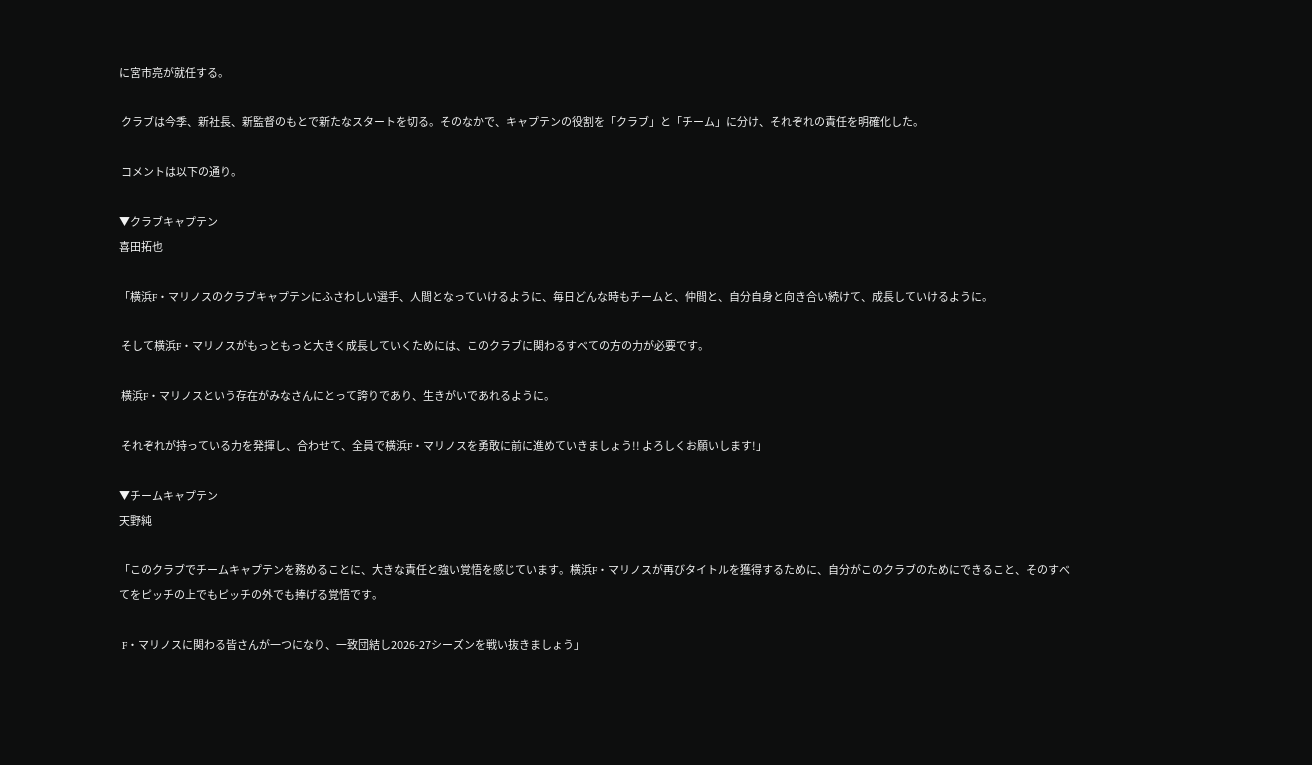に宮市亮が就任する。

 クラブは今季、新社長、新監督のもとで新たなスタートを切る。そのなかで、キャプテンの役割を「クラブ」と「チーム」に分け、それぞれの責任を明確化した。

 コメントは以下の通り。

▼クラブキャプテン
喜田拓也

「横浜F・マリノスのクラブキャプテンにふさわしい選手、人間となっていけるように、毎日どんな時もチームと、仲間と、自分自身と向き合い続けて、成長していけるように。

 そして横浜F・マリノスがもっともっと大きく成長していくためには、このクラブに関わるすべての方の力が必要です。

 横浜F・マリノスという存在がみなさんにとって誇りであり、生きがいであれるように。

 それぞれが持っている力を発揮し、合わせて、全員で横浜F・マリノスを勇敢に前に進めていきましょう!! よろしくお願いします!」

▼チームキャプテン
天野純

「このクラブでチームキャプテンを務めることに、大きな責任と強い覚悟を感じています。横浜F・マリノスが再びタイトルを獲得するために、自分がこのクラブのためにできること、そのすべてをピッチの上でもピッチの外でも捧げる覚悟です。

 F・マリノスに関わる皆さんが一つになり、一致団結し2026-27シーズンを戦い抜きましょう」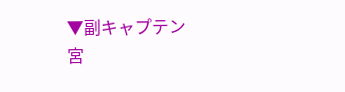▼副キャプテン
宮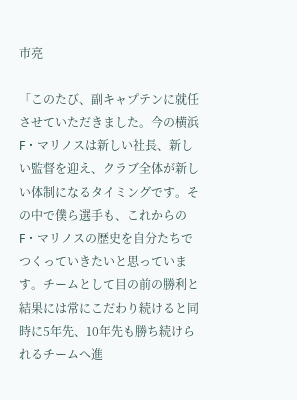市亮

「このたび、副キャプテンに就任させていただきました。今の横浜F・マリノスは新しい社長、新しい監督を迎え、クラブ全体が新しい体制になるタイミングです。その中で僕ら選手も、これからのF・マリノスの歴史を自分たちでつくっていきたいと思っています。チームとして目の前の勝利と結果には常にこだわり続けると同時に5年先、10年先も勝ち続けられるチームへ進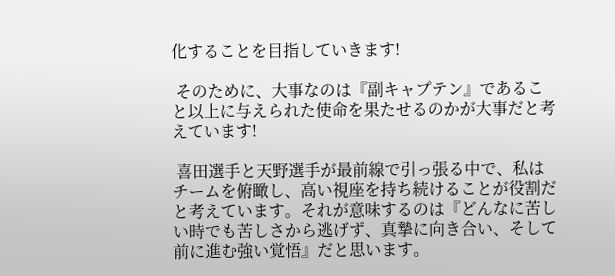化することを目指していきます!

 そのために、大事なのは『副キャプテン』であること以上に与えられた使命を果たせるのかが大事だと考えています!

 喜田選手と天野選手が最前線で引っ張る中で、私はチームを俯瞰し、高い視座を持ち続けることが役割だと考えています。それが意味するのは『どんなに苦しい時でも苦しさから逃げず、真摯に向き合い、そして前に進む強い覚悟』だと思います。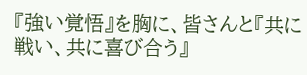『強い覚悟』を胸に、皆さんと『共に戦い、共に喜び合う』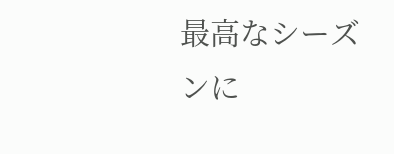最高なシーズンに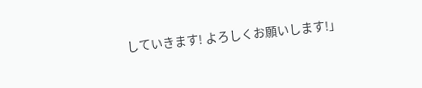していきます! よろしくお願いします!」